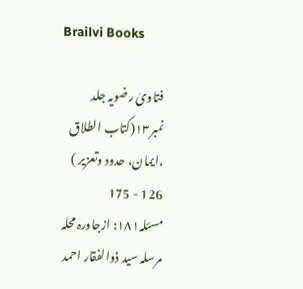Brailvi Books

فتاویٰ رضویہ جلد نمبر۱۳(کتاب الطلاق ،ایمان، حدود وتعزیر )
126 - 175
مسئلہ۱۸۱: ازجاورہ محلہ مرسلہ سید ذوالفقار احمد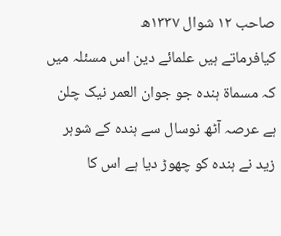صاحب ۱۲ شوال ۱۳۳۷ھ
کیافرماتے ہیں علمائے دین اس مسئلہ میں کہ مسماۃ ہندہ جو جوان العمر نیک چلن ہے عرصہ آٹھ نوسال سے ہندہ کے شوہر زید نے ہندہ کو چھوڑ دیا ہے اس کا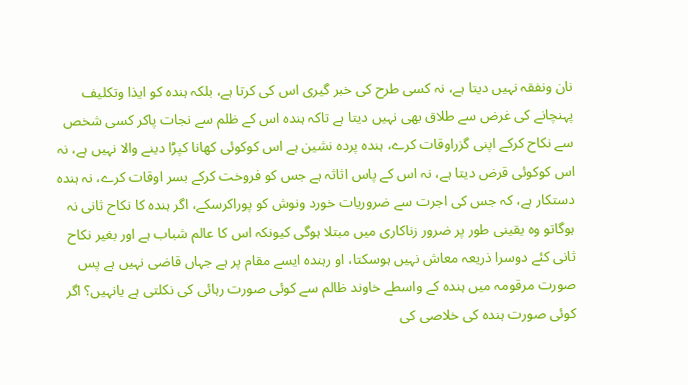نان ونفقہ نہیں دیتا ہے، نہ کسی طرح کی خبر گیری اس کی کرتا ہے، بلکہ ہندہ کو ایذا وتکلیف پہنچانے کی غرض سے طلاق بھی نہیں دیتا ہے تاکہ ہندہ اس کے ظلم سے نجات پاکر کسی شخص سے نکاح کرکے اپنی گزراوقات کرے، ہندہ پردہ نشین ہے اس کوکوئی کھانا کپڑا دینے والا نہیں ہے، نہ اس کوکوئی قرض دیتا ہے، نہ اس کے پاس اثاثہ ہے جس کو فروخت کرکے بسر اوقات کرے، نہ ہندہ دستکار ہے، کہ جس کی اجرت سے ضروریات خورد ونوش کو پوراکرسکے، اگر ہندہ کا نکاح ثانی نہ ہوگاتو وہ یقینی طور پر ضرور زناکاری میں مبتلا ہوگی کیونکہ اس کا عالم شباب ہے اور بغیر نکاح ثانی کئے دوسرا ذریعہ معاش نہیں ہوسکتا، او رہندہ ایسے مقام پر ہے جہاں قاضی نہیں ہے پس صورت مرقومہ میں ہندہ کے واسطے خاوند ظالم سے کوئی صورت رہائی کی نکلتی ہے یانہیں؟ اگر کوئی صورت ہندہ کی خلاصی کی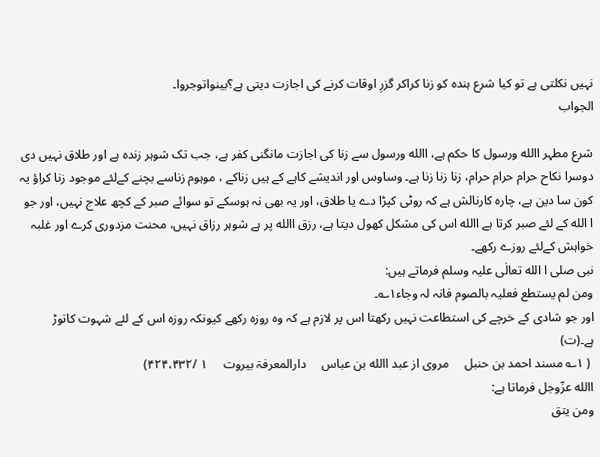نہیں نکلتی ہے تو کیا شرع ہندہ کو زنا کراکر گزرِ اوقات کرنے کی اجازت دیتی ہے؟بینواتوجروا۔
الجواب

شرع مطہر االله ورسول کا حکم ہے، االله ورسول سے زنا کی اجازت مانگنی کفر ہے، جب تک شوہر زندہ ہے اور طلاق نہیں دی دوسرا نکاح حرام حرام حرام، زنا زنا زنا ہے۔ وساوس اور اندیشے کاہے کے ہیں زناکے ، موہوم زناسے بچنے کےلئے موجود زنا کراؤ یہ کون سا دین ہے، چارہ کارنالش ہے کہ روٹی کپڑا دے یا طلاق، اور یہ بھی نہ ہوسکے تو سوائے صبر کے کچھ علاج نہیں، اور جو ا الله کے لئے صبر کرتا ہے االله اس کی مشکل کھول دیتا ہے، رزق االله پر ہے شوہر رزاق نہیں، محنت مزدوری کرے اور غلبہ خواہش کےلئے روزے رکھے۔
نبی صلی ا الله تعالٰی علیہ وسلم فرماتے ہیں:
ومن لم یستطع فعلیہ بالصوم فانہ لہ وجاء۱؎۔
اور جو شادی کے خرچے کی استطاعت نہیں رکھتا اس پر لازم ہے کہ وہ روزہ رکھے کیونکہ روزہ اس کے لئے شہوت کاتوڑ ہے۔(ت)
 ( ۱؎ مسند احمد بن حنبل     مروی از عبد االله بن عباس     دارالمعرفۃ بیروت     ۱ /۴۲۴،۴۳۲)
االله عزّوجل فرماتا ہے:
ومن یتق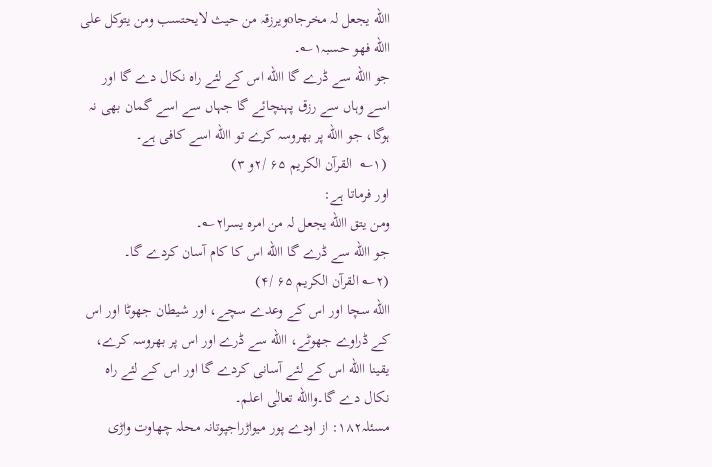االله یجعل لہ مخرجاoویرزقہ من حیث لایحتسب ومن یتوکل علی االله فھو حسبہ۱؎۔
جو االله سے ڈرے گا االله اس کے لئے راہ نکال دے گا اور اسے وہاں سے رزق پہنچائے گا جہاں سے اسے گمان بھی نہ ہوگا، جو االله پر بھروسہ کرے تو االله اسے کافی ہے۔
 (۱؎  القرآن الکریم ۶۵ /۲و ۳)
اور فرماتا ہے:
ومن یتق االله یجعل لہ من امرہ یسرا۲؎۔
جو االله سے ڈرے گا االله اس کا کام آسان کردے گا۔
(۲؎ القرآن الکریم ۶۵ /۴)
االله سچا اور اس کے وعدے سچے، اور شیطان جھوٹا اور اس کے ڈراوے جھوٹے، االله سے ڈرے اور اس پر بھروسہ کرے، یقینا االله اس کے لئے آسانی کردے گا اور اس کے لئے راہ نکال دے گا۔واالله تعالٰی اعلم۔
مسئلہ۱۸۲: از اودے پور میواڑراجپوتانہ محلہ چھاوت واڑی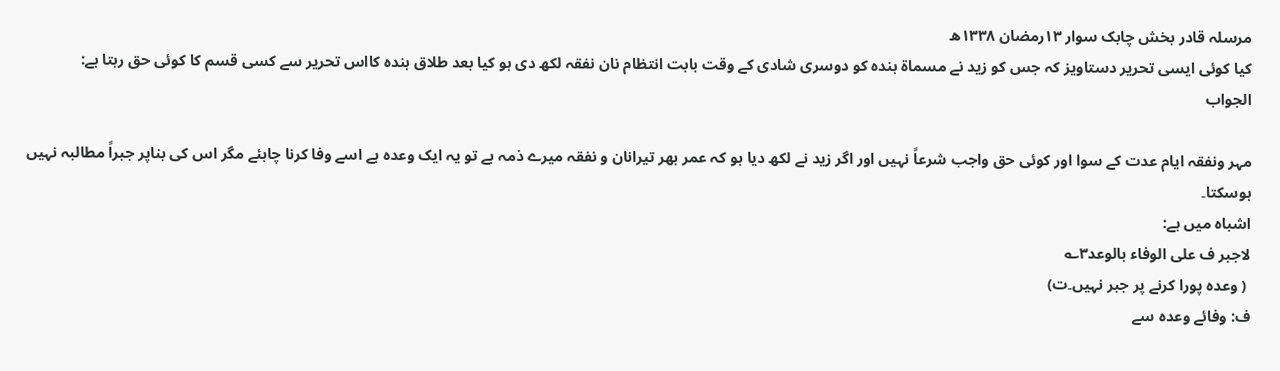مرسلہ قادر بخش چابک سوار ۱۳رمضان ۱۳۳۸ھ
کیا کوئی ایسی تحریر دستاویز کہ جس کو زید نے مسماۃ ہندہ کو دوسری شادی کے وقت بابت انتظام نان نفقہ لکھ دی ہو کیا بعد طلاق ہندہ کااس تحریر سے کسی قسم کا کوئی حق رہتا ہے:
الجواب

مہر ونفقہ ایام عدت کے سوا اور کوئی حق واجب شرعاً نہیں اور اگر زید نے لکھ دیا ہو کہ عمر بھر تیرانان و نفقہ میرے ذمہ ہے تو یہ ایک وعدہ ہے اسے وفا کرنا چاہئے مگر اس کی بناپر جبراً مطالبہ نہیں ہوسکتا۔
اشباہ میں ہے:
لاجبر ف علی الوفاء بالوعد۳؎
 ( وعدہ پورا کرنے پر جبر نہیں۔ت)
ف: وفائے وعدہ سے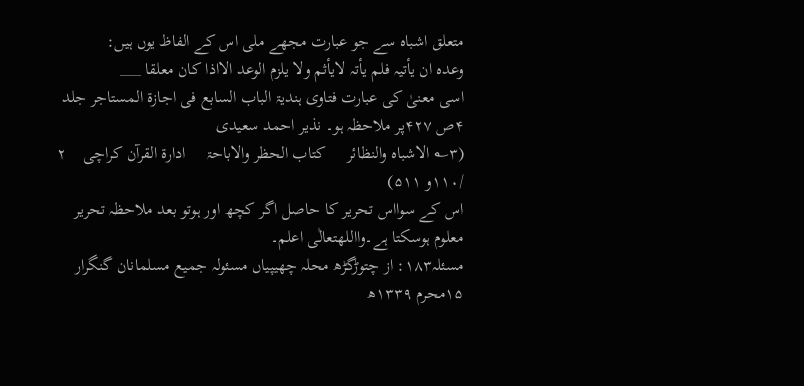متعلق اشباہ سے جو عبارت مجھے ملی اس کے الفاظ یوں ہیں:
وعدہ ان یأتیہ فلم یأتہ لایأثم ولا یلزم الوعد الااذا کان معلقا ___
اسی معنیٰ کی عبارت فتاوی ہندیۃ الباب السابع فی اجازۃ المستاجر جلد ۴ص ۴۲۷پر ملاحظہ ہو۔ نذیر احمد سعیدی
(۳؎ الاشباہ والنظائر     کتاب الحظر والاباحۃ     ادارۃ القرآن کراچی    ۲ /۱۱۰و ۵۱۱)
اس کے سوااس تحریر کا حاصل اگر کچھ اور ہوتو بعد ملاحظہ تحریر معلوم ہوسکتا ہے۔وااللهتعالٰی اعلم۔
مسئلہ۱۸۳: از چتوڑگڑھ محلہ چھیپیاں مسئولہ جمیع مسلمانان گنگرار ۱۵محرم ۱۳۳۹ھ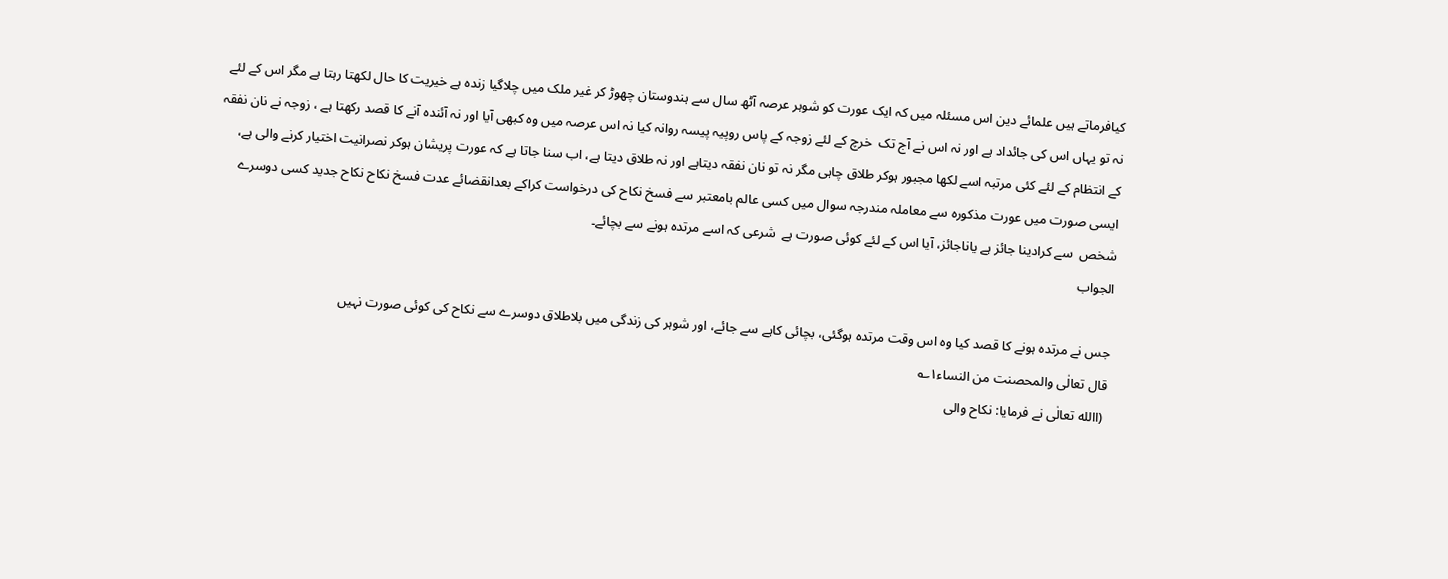کیافرماتے ہیں علمائے دین اس مسئلہ میں کہ ایک عورت کو شوہر عرصہ آٹھ سال سے ہندوستان چھوڑ کر غیر ملک میں چلاگیا زندہ ہے خیریت کا حال لکھتا رہتا ہے مگر اس کے لئے نہ تو یہاں اس کی جائداد ہے اور نہ اس نے آج تک  خرچ کے لئے زوجہ کے پاس روپیہ پیسہ روانہ کیا نہ اس عرصہ میں وہ کبھی آیا اور نہ آئندہ آنے کا قصد رکھتا ہے ، زوجہ نے نان نفقہ کے انتظام کے لئے کئی مرتبہ اسے لکھا مجبور ہوکر طلاق چاہی مگر نہ تو نان نفقہ دیتاہے اور نہ طلاق دیتا ہے، اب سنا جاتا ہے کہ عورت پریشان ہوکر نصرانیت اختیار کرنے والی ہے، ایسی صورت میں عورت مذکورہ سے معاملہ مندرجہ سوال میں کسی عالم بامعتبر سے فسخ نکاح کی درخواست کراکے بعدانقضائے عدت فسخ نکاح نکاح جدید کسی دوسرے شخص  سے کرادینا جائز ہے یاناجائز، آیا اس کے لئے کوئی صورت ہے  شرعی کہ اسے مرتدہ ہونے سے بچائے۔
الجواب

جس نے مرتدہ ہونے کا قصد کیا وہ اس وقت مرتدہ ہوگئی، بچائی کاہے سے جائے، اور شوہر کی زندگی میں بلاطلاق دوسرے سے نکاح کی کوئی صورت نہیں
قال تعالٰی والمحصنت من النساء۱؎
 (االله تعالٰی نے فرمایا: نکاح والی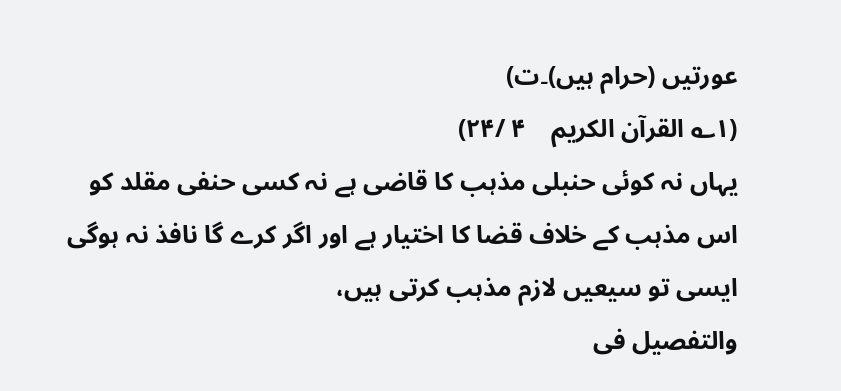عورتیں (حرام ہیں)۔ت)
(۱؎ القرآن الکریم    ۴ /۲۴)
یہاں نہ کوئی حنبلی مذہب کا قاضی ہے نہ کسی حنفی مقلد کو اس مذہب کے خلاف قضا کا اختیار ہے اور اگر کرے گا نافذ نہ ہوگی ایسی تو سیعیں لازم مذہب کرتی ہیں،
والتفصیل فی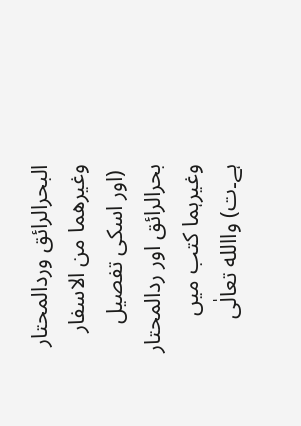البحرالرائق وردالمحتار وغیرھما من الاسفار
 (اور اسکی تفصیل بحرالرائق اور ردالمحتار وغیرہما کتب میں ہے۔ت) واالله تعالٰی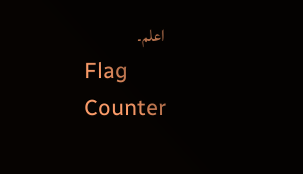اعلم۔
Flag Counter